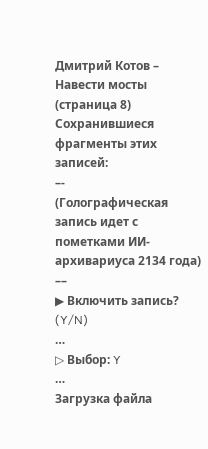Дмитрий Котов – Навести мосты (страница 8)
Сохранившиеся фрагменты этих записей:
–-
(Голографическая запись идет с пометками ИИ-архивариуса 2134 года)
––
▶ Включить запись? (Y/N)
…
▷ Выбор: Y
…
Загрузка файла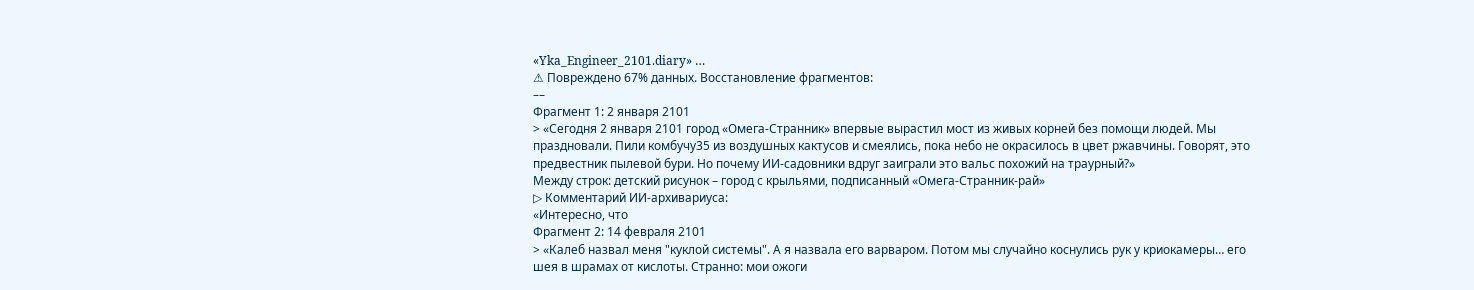«Yka_Engineer_2101.diary» …
⚠ Повреждено 67% данных. Восстановление фрагментов:
––
Фрагмент 1: 2 января 2101
> «Сегодня 2 января 2101 город «Омега-Странник» впервые вырастил мост из живых корней без помощи людей. Мы праздновали. Пили комбучу35 из воздушных кактусов и смеялись, пока небо не окрасилось в цвет ржавчины. Говорят, это предвестник пылевой бури. Но почему ИИ-садовники вдруг заиграли это вальс похожий на траурный?»
Между строк: детский рисунок – город с крыльями, подписанный «Омега-Странник-рай»
▷ Комментарий ИИ-архивариуса:
«Интересно, что
Фрагмент 2: 14 февраля 2101
> «Калеб назвал меня "куклой системы". А я назвала его варваром. Потом мы случайно коснулись рук у криокамеры… его шея в шрамах от кислоты. Странно: мои ожоги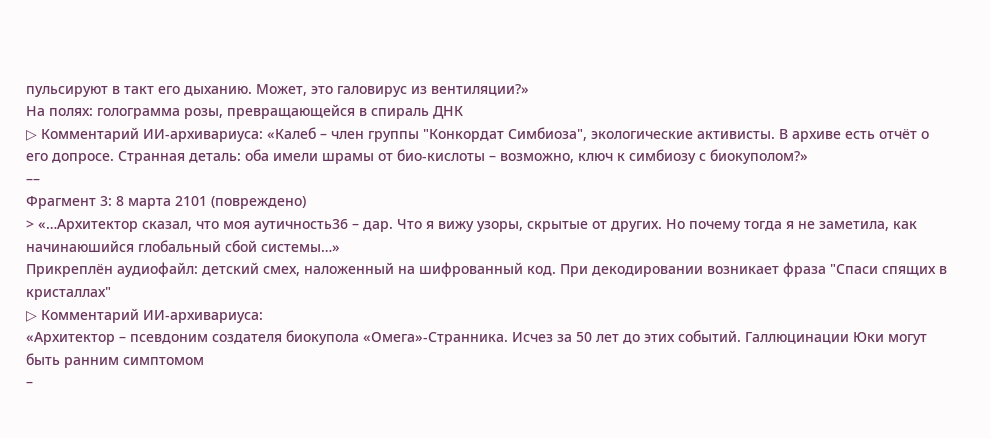пульсируют в такт его дыханию. Может, это галовирус из вентиляции?»
На полях: голограмма розы, превращающейся в спираль ДНК
▷ Комментарий ИИ-архивариуса: «Калеб – член группы "Конкордат Симбиоза", экологические активисты. В архиве есть отчёт о его допросе. Странная деталь: оба имели шрамы от био-кислоты – возможно, ключ к симбиозу с биокуполом?»
––
Фрагмент 3: 8 марта 2101 (повреждено)
> «…Архитектор сказал, что моя аутичность36 – дар. Что я вижу узоры, скрытые от других. Но почему тогда я не заметила, как начинаюшийся глобальный сбой системы…»
Прикреплён аудиофайл: детский смех, наложенный на шифрованный код. При декодировании возникает фраза "Спаси спящих в кристаллах"
▷ Комментарий ИИ-архивариуса:
«Архитектор – псевдоним создателя биокупола «Омега»-Странника. Исчез за 50 лет до этих событий. Галлюцинации Юки могут быть ранним симптомом
–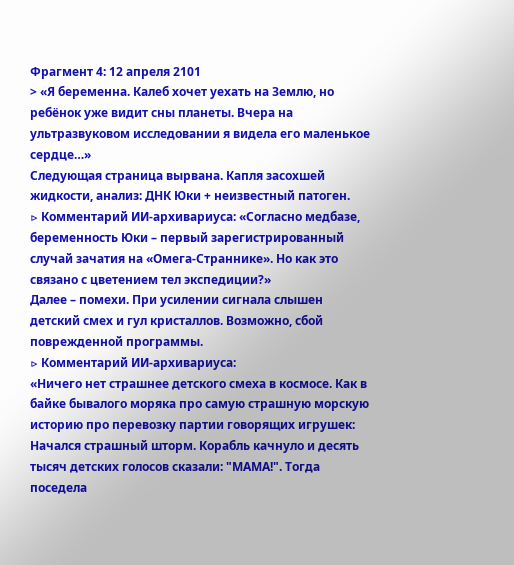Фрагмент 4: 12 апреля 2101
> «Я беременна. Калеб хочет уехать на Землю, но ребёнок уже видит сны планеты. Вчера на ультразвуковом исследовании я видела его маленькое сердце…»
Следующая страница вырвана. Капля засохшей жидкости, анализ: ДНК Юки + неизвестный патоген.
▷ Комментарий ИИ-архивариуса: «Согласно медбазе, беременность Юки – первый зарегистрированный случай зачатия на «Омега-Страннике». Но как это связано с цветением тел экспедиции?»
Далее – помехи. При усилении сигнала слышен детский смех и гул кристаллов. Возможно, сбой поврежденной программы.
▷ Комментарий ИИ-архивариуса:
«Ничего нет страшнее детского смеха в космосе. Как в байке бывалого моряка про самую страшную морскую историю про перевозку партии говорящих игрушек: Начался страшный шторм. Корабль качнуло и десять тысяч детских голосов сказали: "МАМА!". Тогда поседела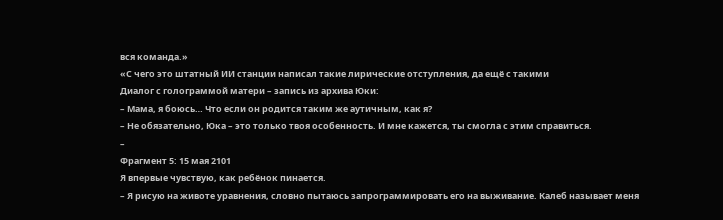вся команда.»
«С чего это штатный ИИ станции написал такие лирические отступления, да ещё с такими
Диалог с голограммой матери – запись из архива Юки:
– Мама, я боюсь… Что если он родится таким же аутичным, как я?
– Не обязательно, Юка – это только твоя особенность. И мне кажется, ты смогла с этим справиться.
–
Фрагмент 5: 15 мая 2101
Я впервые чувствую, как ребёнок пинается.
– Я рисую на животе уравнения, словно пытаюсь запрограммировать его на выживание. Калеб называет меня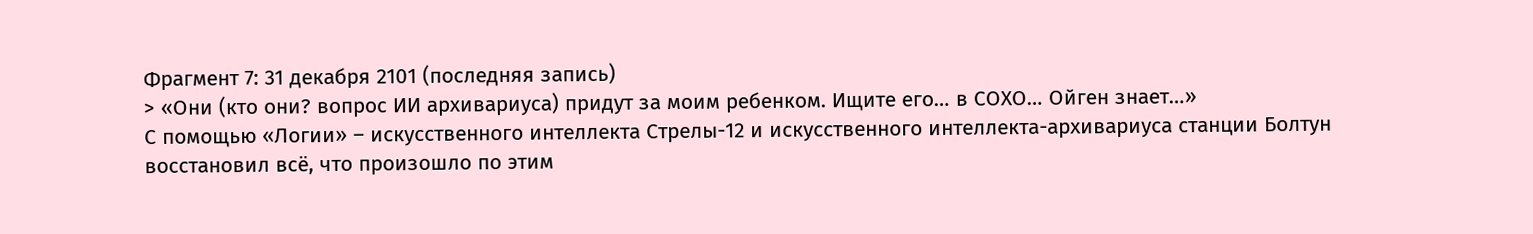Фрагмент 7: 31 декабря 2101 (последняя запись)
> «Они (кто они? вопрос ИИ архивариуса) придут за моим ребенком. Ищите его… в СОХО… Ойген знает…»
С помощью «Логии» – искусственного интеллекта Стрелы-12 и искусственного интеллекта-архивариуса станции Болтун восстановил всё, что произошло по этим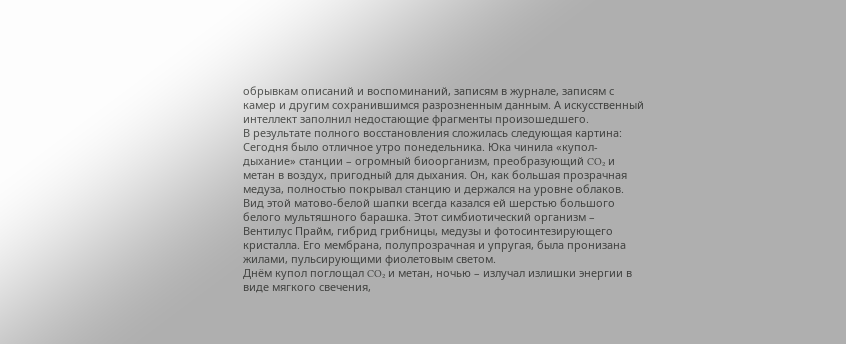обрывкам описаний и воспоминаний, записям в журнале, записям с камер и другим сохранившимся разрозненным данным. А искусственный интеллект заполнил недостающие фрагменты произошедшего.
В результате полного восстановления сложилась следующая картина:
Сегодня было отличное утро понедельника. Юка чинила «купол-дыхание» станции – огромный биоорганизм, преобразующий CO₂ и метан в воздух, пригодный для дыхания. Он, как большая прозрачная медуза, полностью покрывал станцию и держался на уровне облаков. Вид этой матово-белой шапки всегда казался ей шерстью большого белого мультяшного барашка. Этот симбиотический организм – Вентилус Прайм, гибрид грибницы, медузы и фотосинтезирующего кристалла. Его мембрана, полупрозрачная и упругая, была пронизана жилами, пульсирующими фиолетовым светом.
Днём купол поглощал CO₂ и метан, ночью – излучал излишки энергии в виде мягкого свечения,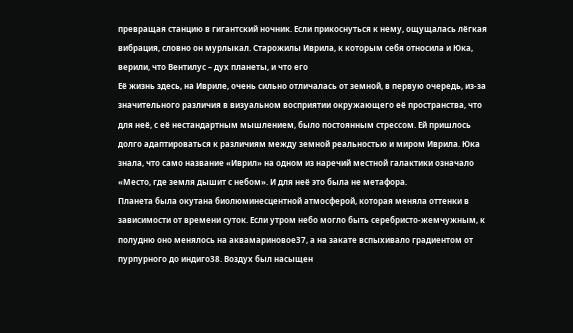превращая станцию в гигантский ночник. Если прикоснуться к нему, ощущалась лёгкая вибрация, словно он мурлыкал. Старожилы Иврила, к которым себя относила и Юка, верили, что Вентилус – дух планеты, и что его
Её жизнь здесь, на Ивриле, очень сильно отличалась от земной, в первую очередь, из-за значительного различия в визуальном восприятии окружающего её пространства, что для неё, с её нестандартным мышлением, было постоянным стрессом. Ей пришлось долго адаптироваться к различиям между земной реальностью и миром Иврила. Юка знала, что само название «Иврил» на одном из наречий местной галактики означало «Место, где земля дышит с небом». И для неё это была не метафора.
Планета была окутана биолюминесцентной атмосферой, которая меняла оттенки в зависимости от времени суток. Если утром небо могло быть серебристо-жемчужным, к полудню оно менялось на аквамариновое37, а на закате вспыхивало градиентом от пурпурного до индиго38. Воздух был насыщен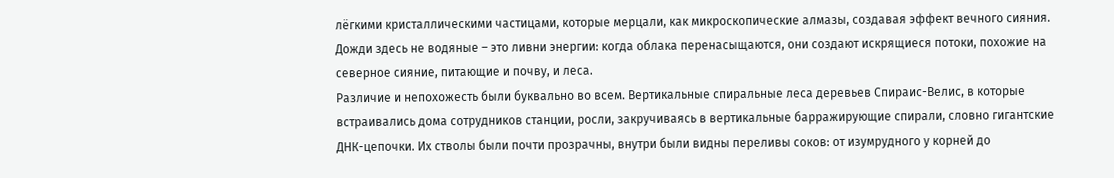лёгкими кристаллическими частицами, которые мерцали, как микроскопические алмазы, создавая эффект вечного сияния. Дожди здесь не водяные – это ливни энергии: когда облака перенасыщаются, они создают искрящиеся потоки, похожие на северное сияние, питающие и почву, и леса.
Различие и непохожесть были буквально во всем. Вертикальные спиральные леса деревьев Спираис-Велис, в которые встраивались дома сотрудников станции, росли, закручиваясь в вертикальные барражирующие спирали, словно гигантские ДНК-цепочки. Их стволы были почти прозрачны, внутри были видны переливы соков: от изумрудного у корней до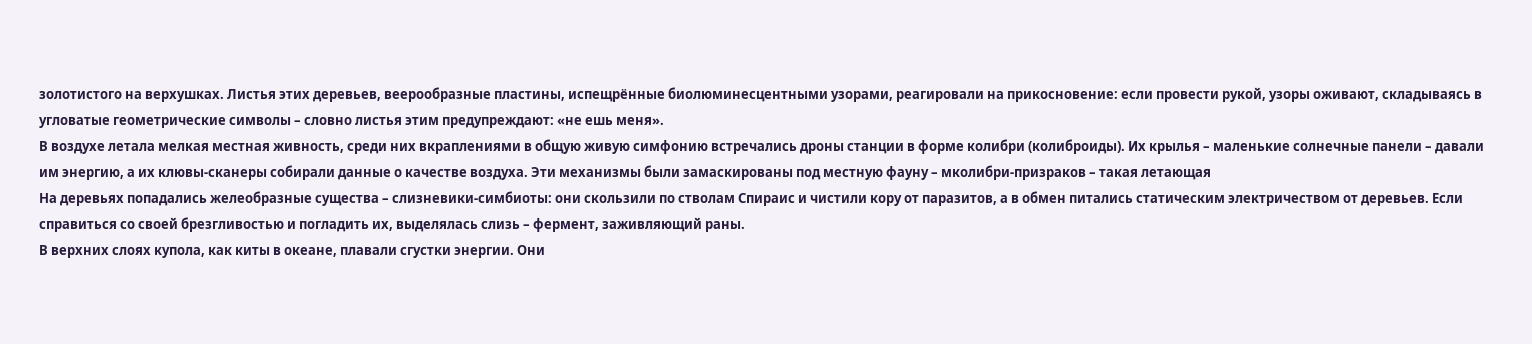золотистого на верхушках. Листья этих деревьев, веерообразные пластины, испещрённые биолюминесцентными узорами, реагировали на прикосновение: если провести рукой, узоры оживают, складываясь в угловатые геометрические символы – словно листья этим предупреждают: «не ешь меня».
В воздухе летала мелкая местная живность, среди них вкраплениями в общую живую симфонию встречались дроны станции в форме колибри (колиброиды). Их крылья – маленькие солнечные панели – давали им энергию, а их клювы-сканеры собирали данные о качестве воздуха. Эти механизмы были замаскированы под местную фауну – мколибри-призраков – такая летающая
На деревьях попадались желеобразные существа – слизневики-симбиоты: они скользили по стволам Спираис и чистили кору от паразитов, а в обмен питались статическим электричеством от деревьев. Если справиться со своей брезгливостью и погладить их, выделялась слизь – фермент, заживляющий раны.
В верхних слоях купола, как киты в океане, плавали сгустки энергии. Они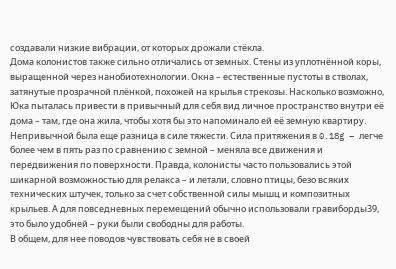создавали низкие вибрации, от которых дрожали стёкла.
Дома колонистов также сильно отличались от земных. Стены из уплотнённой коры, выращенной через нанобиотехнологии. Окна – естественные пустоты в стволах, затянутые прозрачной плёнкой, похожей на крылья стрекозы. Насколько возможно, Юка пыталась привести в привычный для себя вид личное пространство внутри её дома – там, где она жила, чтобы хотя бы это напоминало ей её земную квартиру.
Непривычной была еще разница в силе тяжести. Сила притяжения в 0.18g – легче более чем в пять раз по сравнению с земной – меняла все движения и передвижения по поверхности. Правда, колонисты часто пользовались этой шикарной возможностью для релакса – и летали, словно птицы, безо всяких технических штучек, только за счет собственной силы мышц и композитных крыльев. А для повседневных перемещений обычно использовали гравиборды39, это было удобней – руки были свободны для работы.
В общем, для нее поводов чувствовать себя не в своей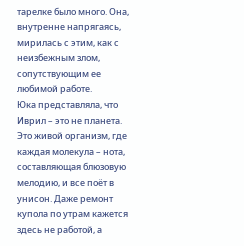тарелке было много. Она, внутренне напрягаясь, мирилась с этим, как с неизбежным злом, сопутствующим ее любимой работе.
Юка представляла, что Иврил – это не планета. Это живой организм, где каждая молекула – нота, составляющая блюзовую мелодию, и все поёт в унисон. Даже ремонт купола по утрам кажется здесь не работой, а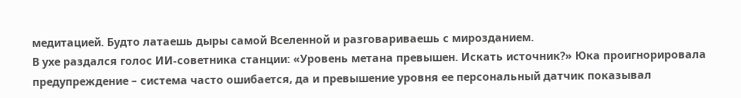медитацией. Будто латаешь дыры самой Вселенной и разговариваешь с мирозданием.
В ухе раздался голос ИИ-советника станции: «Уровень метана превышен. Искать источник?» Юка проигнорировала предупреждение – система часто ошибается, да и превышение уровня ее персональный датчик показывал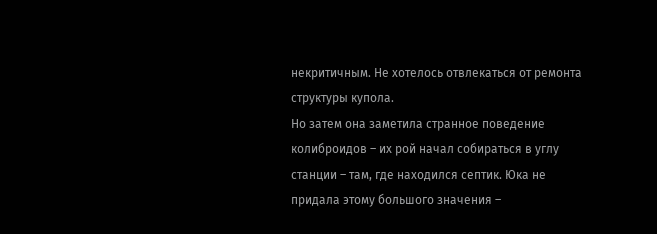некритичным. Не хотелось отвлекаться от ремонта структуры купола.
Но затем она заметила странное поведение колиброидов – их рой начал собираться в углу станции – там, где находился септик. Юка не придала этому большого значения –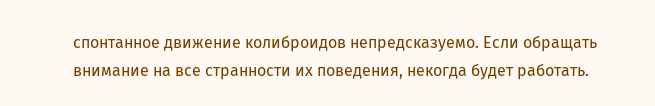спонтанное движение колиброидов непредсказуемо. Если обращать внимание на все странности их поведения, некогда будет работать.